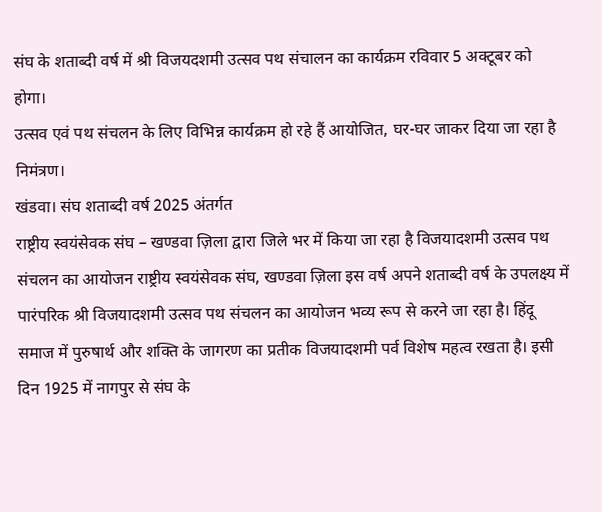संघ के शताब्दी वर्ष में श्री विजयदशमी उत्सव पथ संचालन का कार्यक्रम रविवार 5 अक्टूबर को होगा।
उत्सव एवं पथ संचलन के लिए विभिन्न कार्यक्रम हो रहे हैं आयोजित, घर-घर जाकर दिया जा रहा है निमंत्रण।
खंडवा। संघ शताब्दी वर्ष 2025 अंतर्गत
राष्ट्रीय स्वयंसेवक संघ – खण्डवा ज़िला द्वारा जिले भर में किया जा रहा है विजयादशमी उत्सव पथ संचलन का आयोजन राष्ट्रीय स्वयंसेवक संघ, खण्डवा ज़िला इस वर्ष अपने शताब्दी वर्ष के उपलक्ष्य में पारंपरिक श्री विजयादशमी उत्सव पथ संचलन का आयोजन भव्य रूप से करने जा रहा है। हिंदू समाज में पुरुषार्थ और शक्ति के जागरण का प्रतीक विजयादशमी पर्व विशेष महत्व रखता है। इसी दिन 1925 में नागपुर से संघ के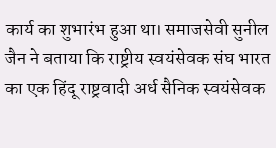कार्य का शुभारंभ हुआ था। समाजसेवी सुनील जैन ने बताया कि राष्ट्रीय स्वयंसेवक संघ भारत का एक हिंदू राष्ट्रवादी अर्ध सैनिक स्वयंसेवक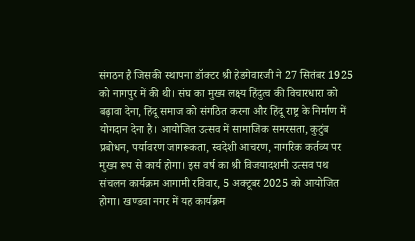संगठन है जिसकी स्थापना डॉक्टर श्री हेडगेवारजी ने 27 सितंबर 1925 को नागपुर में की थी। संघ का मुख्य लक्ष्य हिंदुत्व की विचारधारा को बढ़ावा देना, हिंदू समाज को संगठित करना और हिंदू राष्ट्र के निर्माण में योगदान देना है। आयोजित उत्सव में सामाजिक समरसता, कुटुंब प्रबोधन, पर्यावरण जागरूकता, स्वदेशी आचरण, नागरिक कर्तव्य पर मुख्य रूप से कार्य होगा। इस वर्ष का श्री विजयादशमी उत्सव पथ संचलन कार्यक्रम आगामी रविवार, 5 अक्टूबर 2025 को आयोजित होगा। खण्डवा नगर में यह कार्यक्रम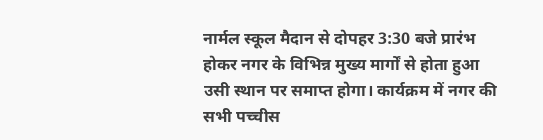नार्मल स्कूल मैदान से दोपहर 3:30 बजे प्रारंभ होकर नगर के विभिन्न मुख्य मार्गों से होता हुआ उसी स्थान पर समाप्त होगा। कार्यक्रम में नगर की सभी पच्चीस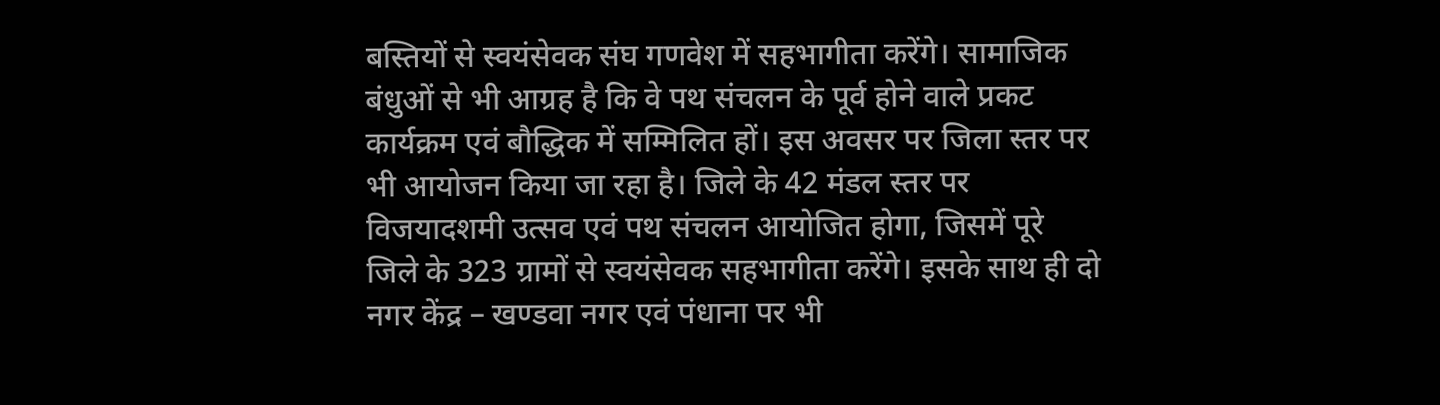बस्तियों से स्वयंसेवक संघ गणवेश में सहभागीता करेंगे। सामाजिक बंधुओं से भी आग्रह है कि वे पथ संचलन के पूर्व होने वाले प्रकट कार्यक्रम एवं बौद्धिक में सम्मिलित हों। इस अवसर पर जिला स्तर पर भी आयोजन किया जा रहा है। जिले के 42 मंडल स्तर पर विजयादशमी उत्सव एवं पथ संचलन आयोजित होगा, जिसमें पूरे जिले के 323 ग्रामों से स्वयंसेवक सहभागीता करेंगे। इसके साथ ही दो नगर केंद्र – खण्डवा नगर एवं पंधाना पर भी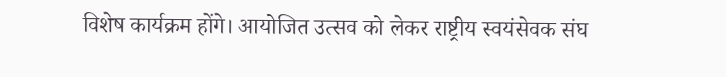विशेष कार्यक्रम होंगे। आयोजित उत्सव को लेकर राष्ट्रीय स्वयंसेवक संघ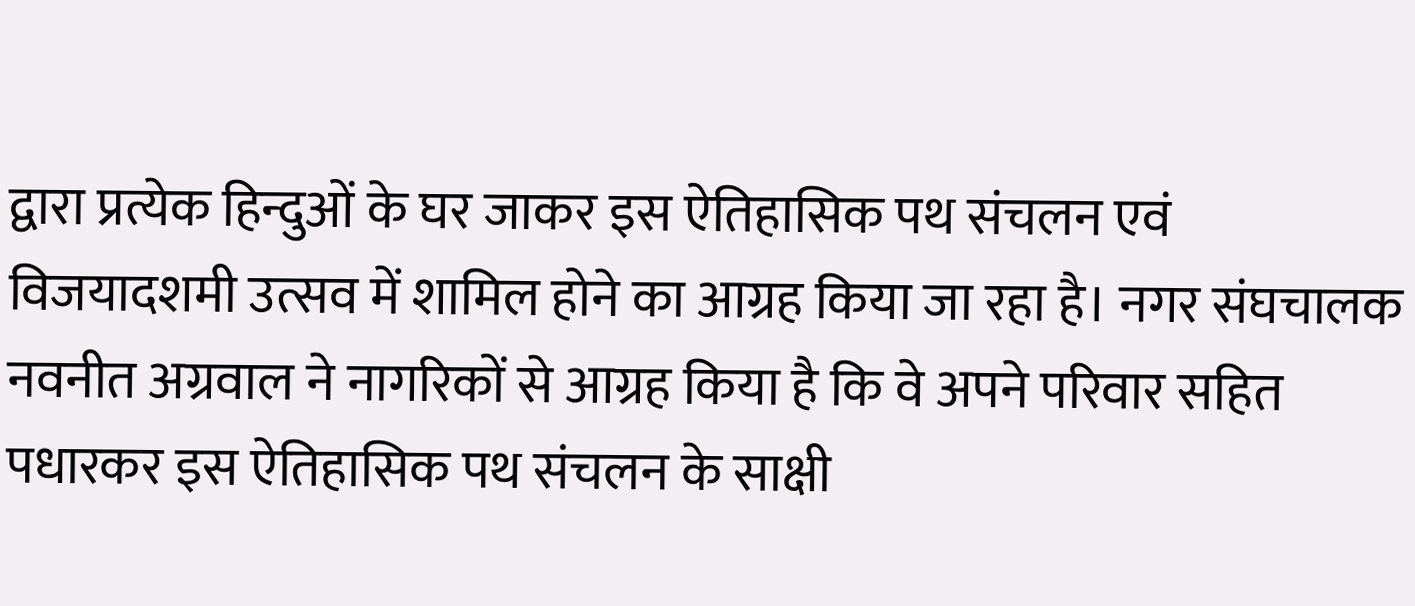द्वारा प्रत्येक हिन्दुओं के घर जाकर इस ऐतिहासिक पथ संचलन एवं विजयादशमी उत्सव में शामिल होने का आग्रह किया जा रहा है। नगर संघचालक नवनीत अग्रवाल ने नागरिकों से आग्रह किया है कि वे अपने परिवार सहित पधारकर इस ऐतिहासिक पथ संचलन के साक्षी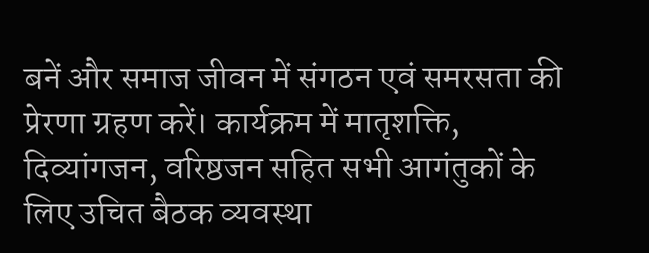बनें और समाज जीवन में संगठन एवं समरसता की प्रेरणा ग्रहण करें। कार्यक्रम में मातृशक्ति, दिव्यांगजन, वरिष्ठजन सहित सभी आगंतुकों के लिए उचित बैठक व्यवस्था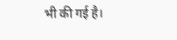भी की गई है।